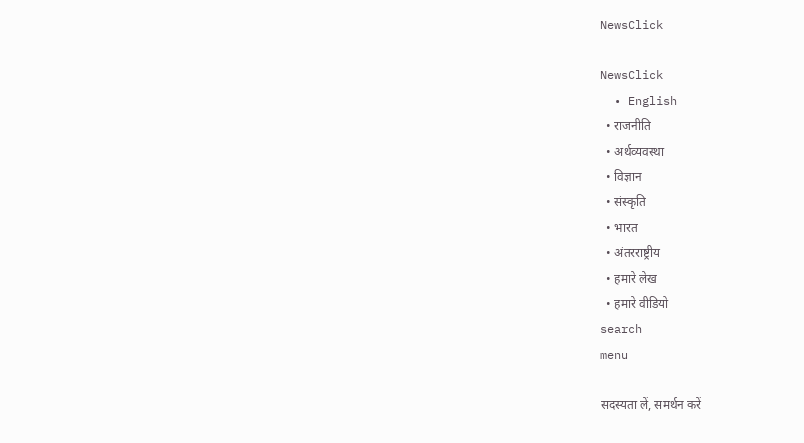NewsClick

NewsClick
  • English
  • राजनीति
  • अर्थव्यवस्था
  • विज्ञान
  • संस्कृति
  • भारत
  • अंतरराष्ट्रीय
  • हमारे लेख
  • हमारे वीडियो
search
menu

सदस्यता लें, समर्थन करें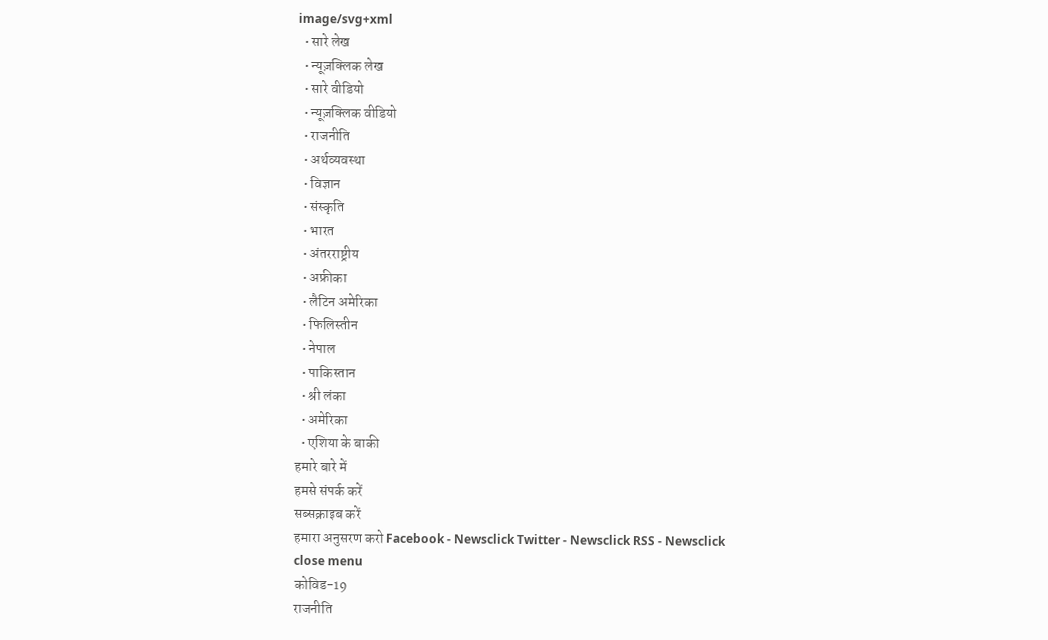image/svg+xml
  • सारे लेख
  • न्यूज़क्लिक लेख
  • सारे वीडियो
  • न्यूज़क्लिक वीडियो
  • राजनीति
  • अर्थव्यवस्था
  • विज्ञान
  • संस्कृति
  • भारत
  • अंतरराष्ट्रीय
  • अफ्रीका
  • लैटिन अमेरिका
  • फिलिस्तीन
  • नेपाल
  • पाकिस्तान
  • श्री लंका
  • अमेरिका
  • एशिया के बाकी
हमारे बारे में
हमसे संपर्क करें
सब्सक्राइब करें
हमारा अनुसरण करो Facebook - Newsclick Twitter - Newsclick RSS - Newsclick
close menu
कोविड-19
राजनीति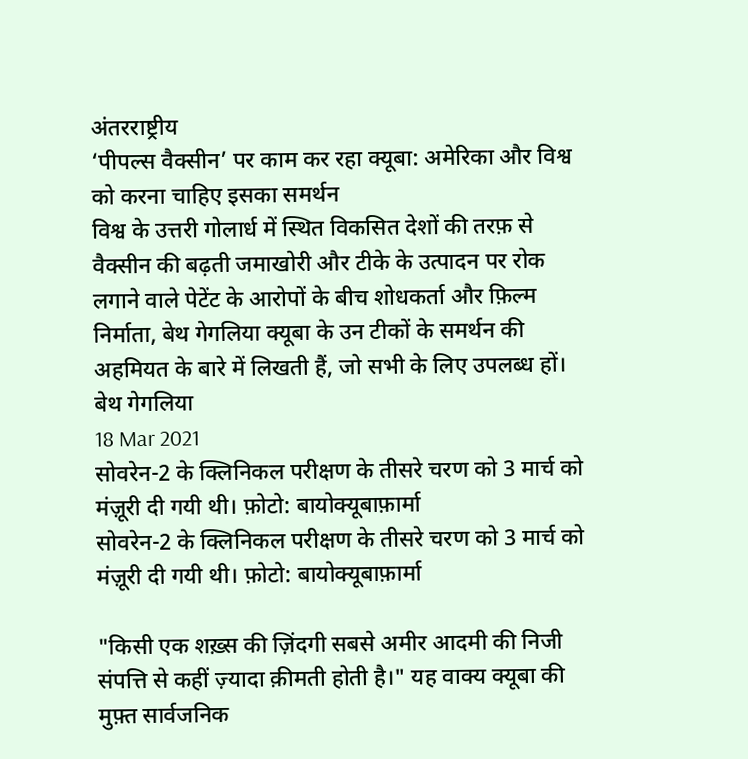अंतरराष्ट्रीय
‘पीपल्स वैक्सीन’ पर काम कर रहा क्यूबा: अमेरिका और विश्व को करना चाहिए इसका समर्थन
विश्व के उत्तरी गोलार्ध में स्थित विकसित देशों की तरफ़ से वैक्सीन की बढ़ती जमाखोरी और टीके के उत्पादन पर रोक लगाने वाले पेटेंट के आरोपों के बीच शोधकर्ता और फ़िल्म निर्माता, बेथ गेगलिया क्यूबा के उन टीकों के समर्थन की अहमियत के बारे में लिखती हैं, जो सभी के लिए उपलब्ध हों।
बेथ गेगलिया
18 Mar 2021
सोवरेन-2 के क्लिनिकल परीक्षण के तीसरे चरण को 3 मार्च को मंज़ूरी दी गयी थी। फ़ोटो: बायोक्यूबाफ़ार्मा
सोवरेन-2 के क्लिनिकल परीक्षण के तीसरे चरण को 3 मार्च को मंज़ूरी दी गयी थी। फ़ोटो: बायोक्यूबाफ़ार्मा

"किसी एक शख़्स की ज़िंदगी सबसे अमीर आदमी की निजी संपत्ति से कहीं ज़्यादा क़ीमती होती है।" यह वाक्य क्यूबा की मुफ़्त सार्वजनिक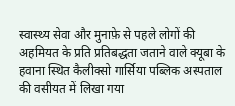स्वास्थ्य सेवा और मुनाफ़े से पहले लोगों की अहमियत के प्रति प्रतिबद्धता जताने वाले क्यूबा के हवाना स्थित कैलीक्सो गार्सिया पब्लिक अस्पताल की वसीयत में लिखा गया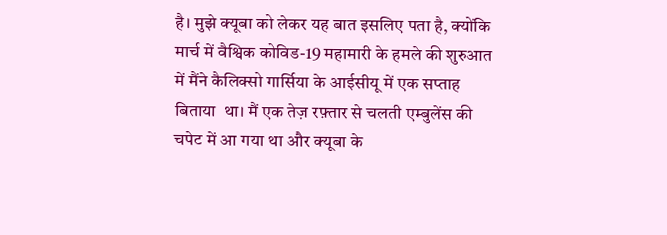है। मुझे क्यूबा को लेकर यह बात इसलिए पता है, क्योंकि मार्च में वैश्विक कोविड-19 महामारी के हमले की शुरुआत में मैंने कैलिक्सो गार्सिया के आईसीयू में एक सप्ताह बिताया  था। मैं एक तेज़ रफ़्तार से चलती एम्बुलेंस की चपेट में आ गया था और क्यूबा के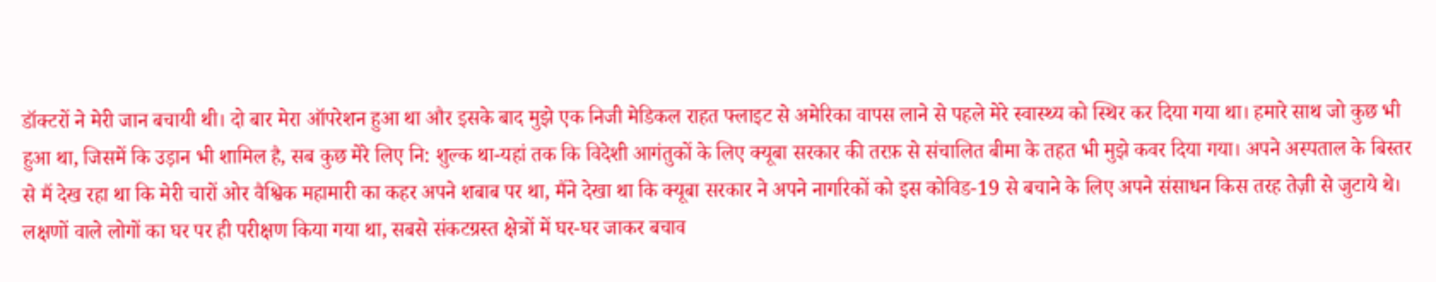डॉक्टरों ने मेरी जान बचायी थी। दो बार मेरा ऑपरेशन हुआ था और इसके बाद मुझे एक निजी मेडिकल राहत फ्लाइट से अमेरिका वापस लाने से पहले मेरे स्वास्थ्य को स्थिर कर दिया गया था। हमारे साथ जो कुछ भी हुआ था, जिसमें कि उड़ान भी शामिल है, सब कुछ मेरे लिए नि: शुल्क था-यहां तक कि विदेशी आगंतुकों के लिए क्यूबा सरकार की तरफ़ से संचालित बीमा के तहत भी मुझे कवर दिया गया। अपने अस्पताल के बिस्तर से मैं देख रहा था कि मेरी चारों ओर वैश्विक महामारी का कहर अपने शबाब पर था, मैंने देखा था कि क्यूबा सरकार ने अपने नागरिकों को इस कोविड-19 से बचाने के लिए अपने संसाधन किस तरह तेज़ी से जुटाये थे। लक्षणों वाले लोगों का घर पर ही परीक्षण किया गया था, सबसे संकटग्रस्त क्षेत्रों में घर-घर जाकर बचाव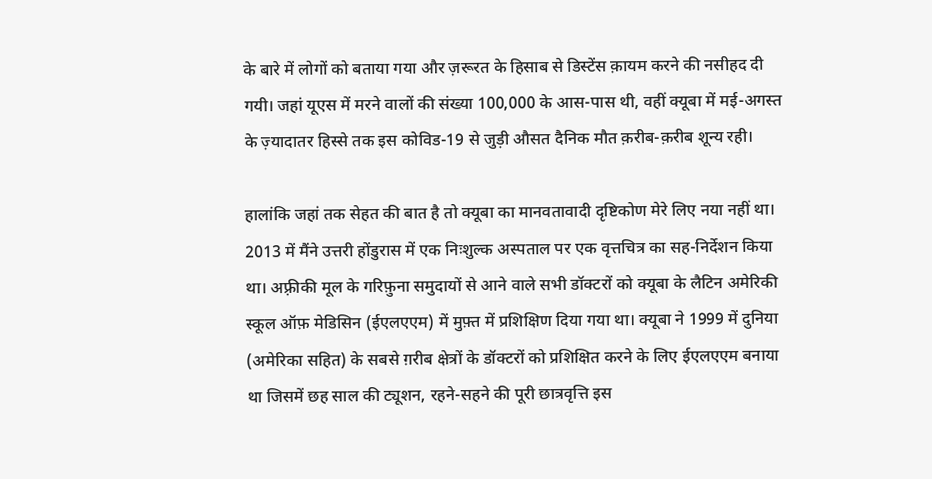के बारे में लोगों को बताया गया और ज़रूरत के हिसाब से डिस्टेंस क़ायम करने की नसीहद दी गयी। जहां यूएस में मरने वालों की संख्या 100,000 के आस-पास थी, वहीं क्यूबा में मई-अगस्त के ज़्यादातर हिस्से तक इस कोविड-19 से जुड़ी औसत दैनिक मौत क़रीब-क़रीब शून्य रही।

हालांकि जहां तक सेहत की बात है तो क्यूबा का मानवतावादी दृष्टिकोण मेरे लिए नया नहीं था। 2013 में मैंने उत्तरी होंडुरास में एक निःशुल्क अस्पताल पर एक वृत्तचित्र का सह-निर्देशन किया था। अफ़्रीकी मूल के गरिफ़ुना समुदायों से आने वाले सभी डॉक्टरों को क्यूबा के लैटिन अमेरिकी स्कूल ऑफ़ मेडिसिन (ईएलएएम) में मुफ़्त में प्रशिक्षिण दिया गया था। क्यूबा ने 1999 में दुनिया (अमेरिका सहित) के सबसे ग़रीब क्षेत्रों के डॉक्टरों को प्रशिक्षित करने के लिए ईएलएएम बनाया था जिसमें छह साल की ट्यूशन, रहने-सहने की पूरी छात्रवृत्ति इस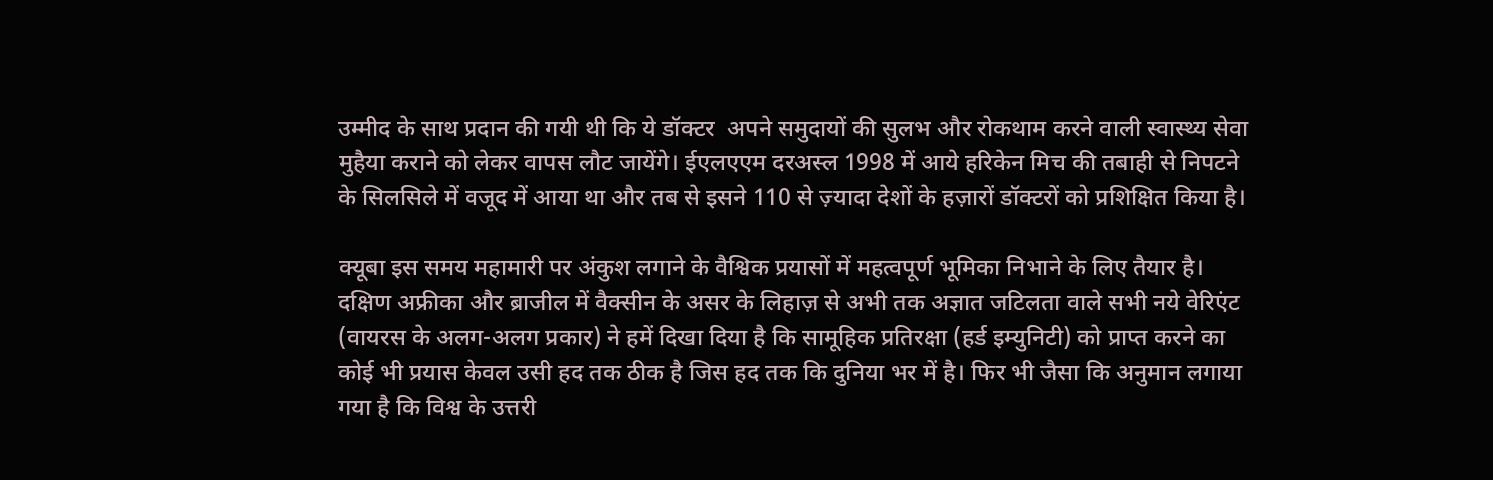उम्मीद के साथ प्रदान की गयी थी कि ये डॉक्टर  अपने समुदायों की सुलभ और रोकथाम करने वाली स्वास्थ्य सेवा मुहैया कराने को लेकर वापस लौट जायेंगे। ईएलएएम दरअस्ल 1998 में आये हरिकेन मिच की तबाही से निपटने के सिलसिले में वजूद में आया था और तब से इसने 110 से ज़्यादा देशों के हज़ारों डॉक्टरों को प्रशिक्षित किया है।

क्यूबा इस समय महामारी पर अंकुश लगाने के वैश्विक प्रयासों में महत्वपूर्ण भूमिका निभाने के लिए तैयार है। दक्षिण अफ्रीका और ब्राजील में वैक्सीन के असर के लिहाज़ से अभी तक अज्ञात जटिलता वाले सभी नये वेरिएंट (वायरस के अलग-अलग प्रकार) ने हमें दिखा दिया है कि सामूहिक प्रतिरक्षा (हर्ड इम्युनिटी) को प्राप्त करने का कोई भी प्रयास केवल उसी हद तक ठीक है जिस हद तक कि दुनिया भर में है। फिर भी जैसा कि अनुमान लगाया गया है कि विश्व के उत्तरी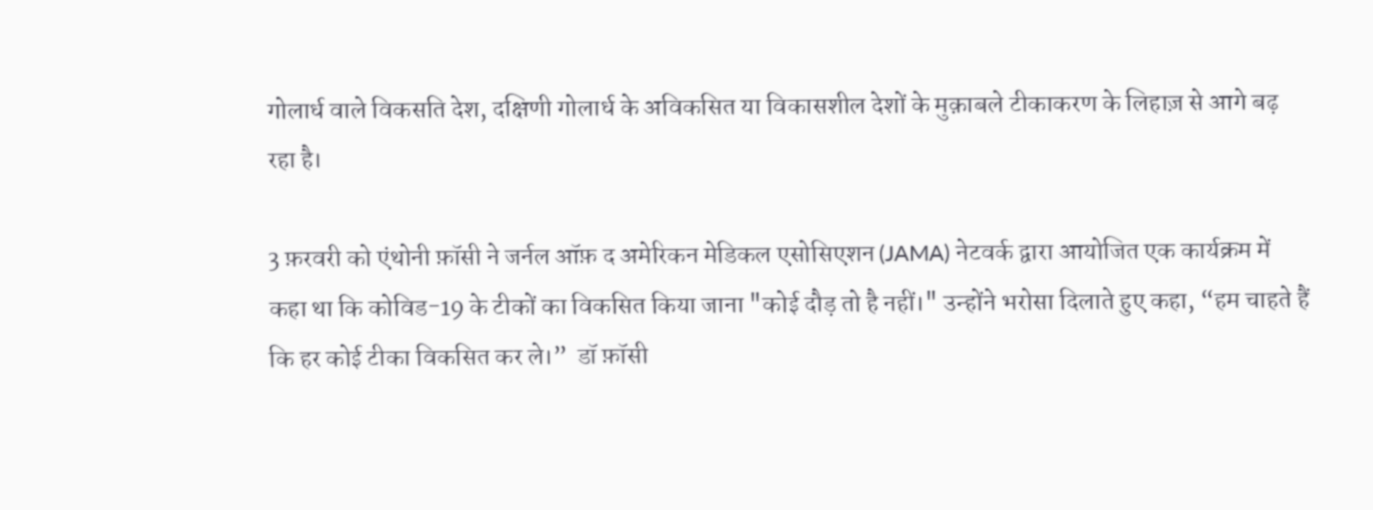गोलार्ध वाले विकसति देश, दक्षिणी गोलार्ध के अविकसित या विकासशील देशों के मुक़ाबले टीकाकरण के लिहाज़ से आगे बढ़ रहा है।

3 फ़रवरी को एंथोनी फ़ॉसी ने जर्नल ऑफ़ द अमेरिकन मेडिकल एसोसिएशन (JAMA) नेटवर्क द्वारा आयोजित एक कार्यक्रम में कहा था कि कोविड-19 के टीकों का विकसित किया जाना "कोई दौड़ तो है नहीं।" उन्होंने भरोसा दिलाते हुए कहा, “हम चाहते हैं कि हर कोई टीका विकसित कर ले।”  डॉ फ़ॉसी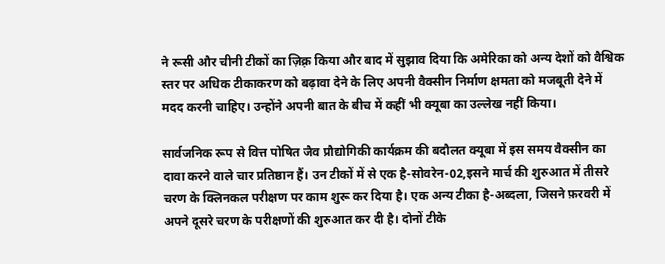ने रूसी और चीनी टीकों का ज़िक़्र किया और बाद में सुझाव दिया कि अमेरिका को अन्य देशों को वैश्विक स्तर पर अधिक टीकाकरण को बढ़ावा देने के लिए अपनी वैक्सीन निर्माण क्षमता को मजबूती देने में मदद करनी चाहिए। उन्होंने अपनी बात के बीच में कहीं भी क्यूबा का उल्लेख नहीं किया।

सार्वजनिक रूप से वित्त पोषित जैव प्रौद्योगिकी कार्यक्रम की बदौलत क्यूबा में इस समय वैक्सीन का दावा करने वाले चार प्रतिष्ठान हैं। उन टीकों में से एक है-सोवरेन-02,इसने मार्च की शुरुआत में तीसरे चरण के क्लिनकल परीक्षण पर काम शुरू कर दिया है। एक अन्य टीका है-अब्दला, जिसने फ़रवरी में अपने दूसरे चरण के परीक्षणों की शुरुआत कर दी है। दोनों टीके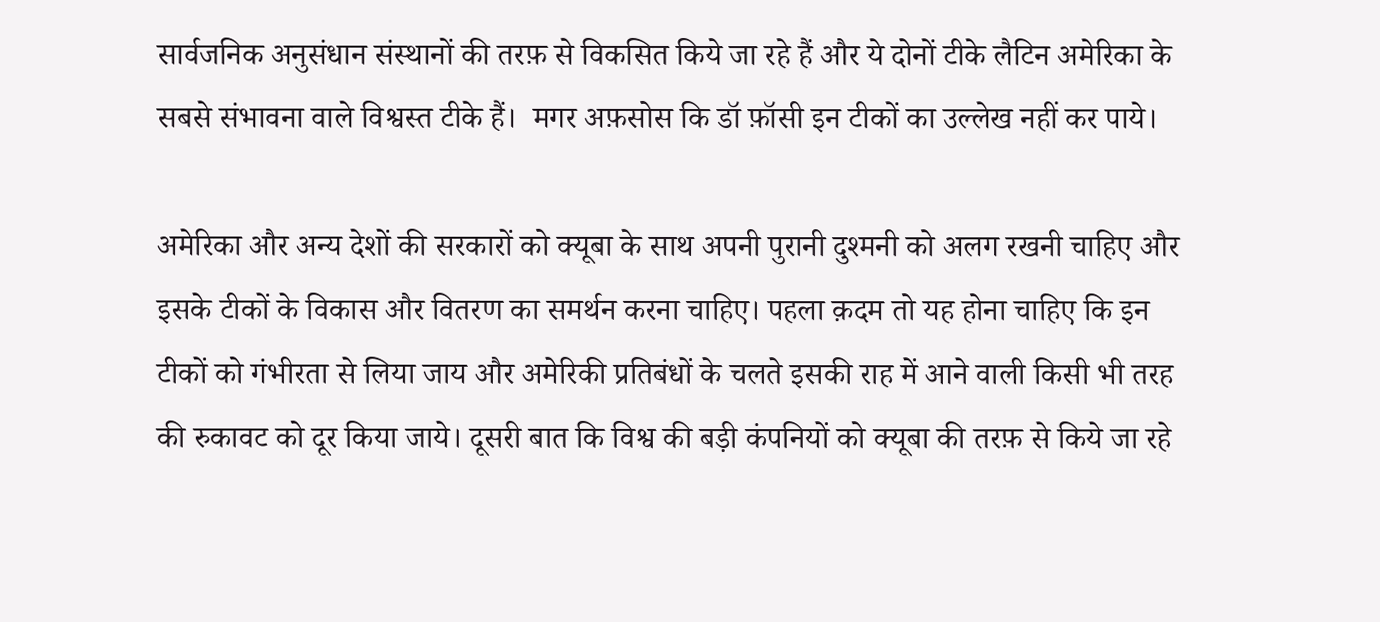सार्वजनिक अनुसंधान संस्थानों की तरफ़ से विकसित किये जा रहे हैं और ये दोनों टीके लैटिन अमेरिका के सबसे संभावना वाले विश्वस्त टीके हैं।  मगर अफ़सोस कि डॉ फ़ॉसी इन टीकों का उल्लेख नहीं कर पाये।

अमेरिका और अन्य देशों की सरकारों को क्यूबा के साथ अपनी पुरानी दुश्मनी को अलग रखनी चाहिए और इसके टीकों के विकास और वितरण का समर्थन करना चाहिए। पहला क़दम तो यह होना चाहिए कि इन टीकों को गंभीरता से लिया जाय और अमेरिकी प्रतिबंधों के चलते इसकी राह में आने वाली किसी भी तरह की रुकावट को दूर किया जाये। दूसरी बात कि विश्व की बड़ी कंपनियों को क्यूबा की तरफ़ से किये जा रहे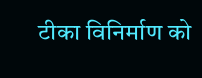टीका विनिर्माण को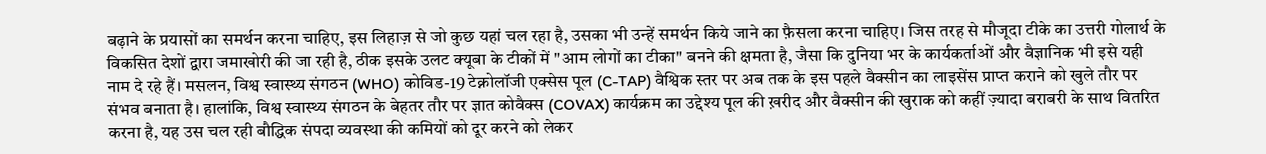बढ़ाने के प्रयासों का समर्थन करना चाहिए, इस लिहाज़ से जो कुछ यहां चल रहा है, उसका भी उन्हें समर्थन किये जाने का फ़ैसला करना चाहिए। जिस तरह से मौजूदा टीके का उत्तरी गोलार्थ के विकसित देशों द्वारा जमाखोरी की जा रही है, ठीक इसके उलट क्यूबा के टीकों में "आम लोगों का टीका" बनने की क्षमता है, जैसा कि दुनिया भर के कार्यकर्ताओं और वैज्ञानिक भी इसे यही नाम दे रहे हैं। मसलन, विश्व स्वास्थ्य संगठन (WHO) कोविड-19 टेक्नोलॉजी एक्सेस पूल (C-TAP) वैश्विक स्तर पर अब तक के इस पहले वैक्सीन का लाइसेंस प्राप्त कराने को खुले तौर पर संभव बनाता है। हालांकि, विश्व स्वास्थ्य संगठन के बेहतर तौर पर ज्ञात कोवैक्स (COVAX) कार्यक्रम का उद्देश्य पूल की ख़रीद और वैक्सीन की खुराक को कहीं ज़्यादा बराबरी के साथ वितरित करना है, यह उस चल रही बौद्धिक संपदा व्यवस्था की कमियों को दूर करने को लेकर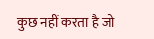कुछ नहीं करता है जो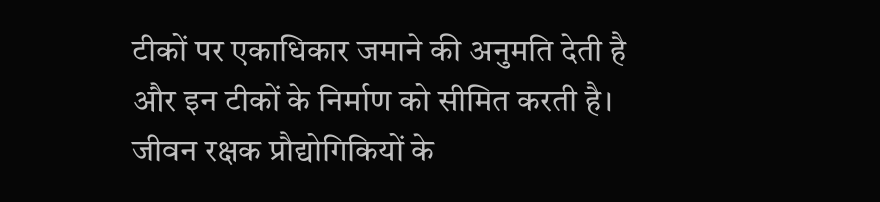टीकों पर एकाधिकार जमाने की अनुमति देती है और इन टीकों के निर्माण को सीमित करती है।  जीवन रक्षक प्रौद्योगिकियों के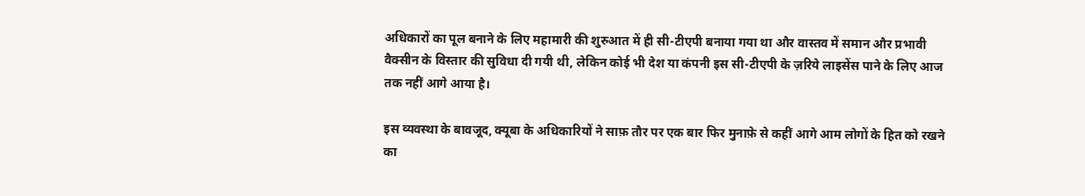अधिकारों का पूल बनाने के लिए महामारी की शुरुआत में ही सी-टीएपी बनाया गया था और वास्तव में समान और प्रभावी वैक्सीन के विस्तार की सुविधा दी गयी थी, लेकिन कोई भी देश या कंपनी इस सी-टीएपी के ज़रिये लाइसेंस पाने के लिए आज तक नहीं आगे आया है।

इस व्यवस्था के बावजूद, क्यूबा के अधिकारियों ने साफ़ तौर पर एक बार फिर मुनाफ़े से कहीं आगे आम लोगों के हित को रखने का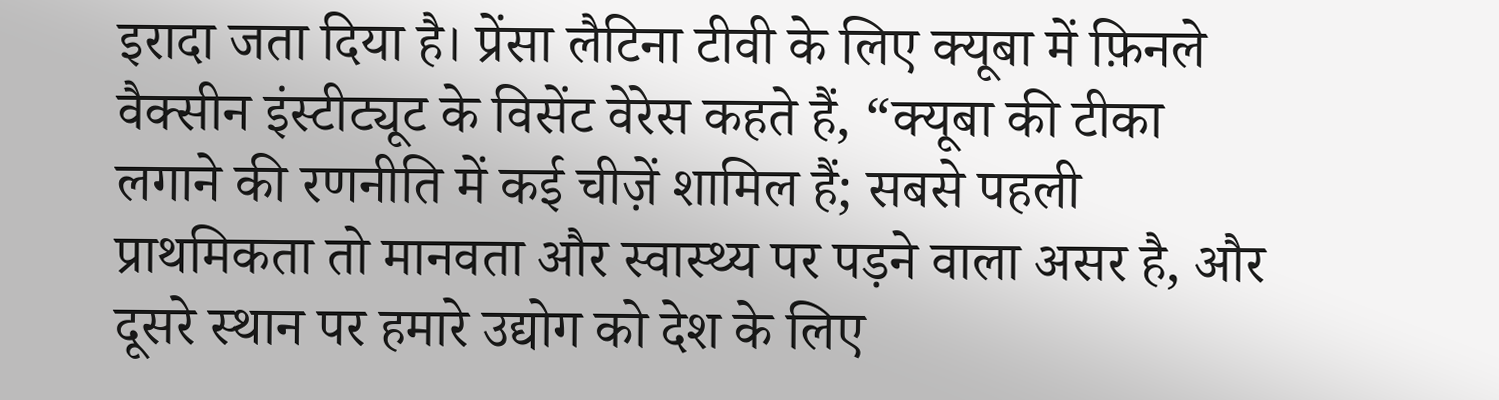इरादा जता दिया है। प्रेंसा लैटिना टीवी के लिए क्यूबा में फ़िनले वैक्सीन इंस्टीट्यूट के विसेंट वेरेस कहते हैं, “क्यूबा की टीका लगाने की रणनीति में कई चीज़ें शामिल हैं; सबसे पहली प्राथमिकता तो मानवता और स्वास्थ्य पर पड़ने वाला असर है, और दूसरे स्थान पर हमारे उद्योग को देश के लिए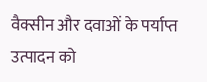वैक्सीन और दवाओं के पर्याप्त उत्पादन को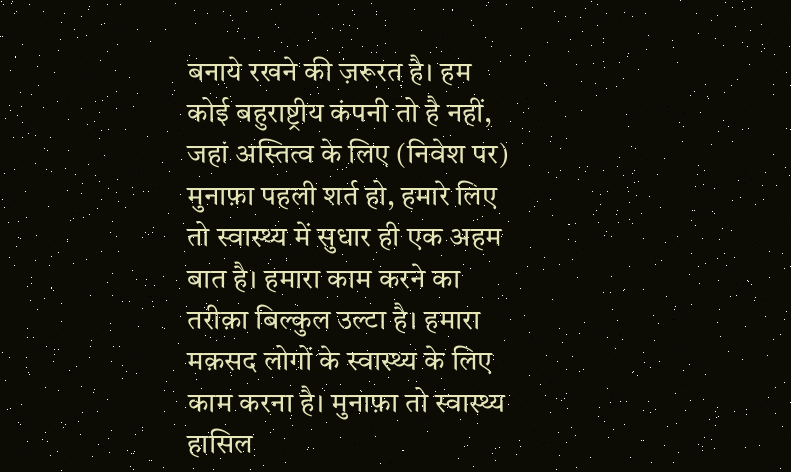बनाये रखने की ज़रूरत है। हम कोई बहुराष्ट्रीय कंपनी तो है नहीं, जहां अस्तित्व के लिए (निवेश पर) मुनाफ़ा पहली शर्त हो, हमारे लिए तो स्वास्थ्य में सुधार ही एक अहम बात है। हमारा काम करने का तरीक़ा बिल्कुल उल्टा है। हमारा मक़सद लोगों के स्वास्थ्य के लिए काम करना है। मुनाफ़ा तो स्वास्थ्य हासिल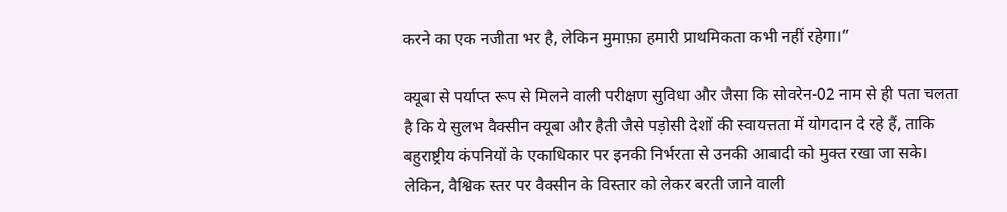करने का एक नजीता भर है, लेकिन मुमाफ़ा हमारी प्राथमिकता कभी नहीं रहेगा।”

क्यूबा से पर्याप्त रूप से मिलने वाली परीक्षण सुविधा और जैसा कि सोवरेन-02 नाम से ही पता चलता है कि ये सुलभ वैक्सीन क्यूबा और हैती जैसे पड़ोसी देशों की स्वायत्तता में योगदान दे रहे हैं, ताकि बहुराष्ट्रीय कंपनियों के एकाधिकार पर इनकी निर्भरता से उनकी आबादी को मुक्त रखा जा सके। लेकिन, वैश्विक स्तर पर वैक्सीन के विस्तार को लेकर बरती जाने वाली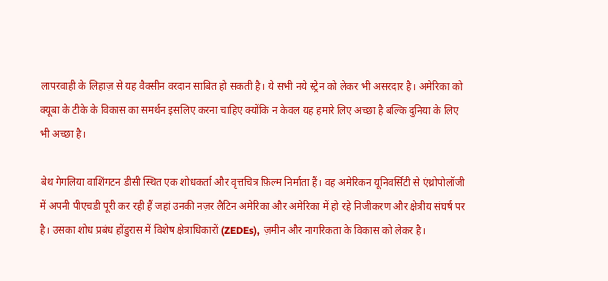लापरवाही के लिहाज़ से यह वैक्सीन वरदान साबित हो सकती है। ये सभी नये स्ट्रेन को लेकर भी असरदार है। अमेरिका को क्यूबा के टीके के विकास का समर्थन इसलिए करना चाहिए क्योंकि न केवल यह हमारे लिए अच्छा है बल्कि दुनिया के लिए भी अच्छा है।

बेथ गेगलिया वाशिंगटन डीसी स्थित एक शोधकर्ता और वृत्तचित्र फ़िल्म निर्माता हैं। वह अमेरिकन यूनिवर्सिटी से एंथ्रोपोलॉजी में अपनी पीएचडी पूरी कर रही हैं जहां उनकी नज़र लैटिन अमेरिका और अमेरिका में हो रहे निजीकरण और क्षेत्रीय संघर्ष पर है। उसका शोध प्रबंध होंडुरास में विशेष क्षेत्राधिकारों (ZEDEs), ज़मीन और नागरिकता के विकास को लेकर है।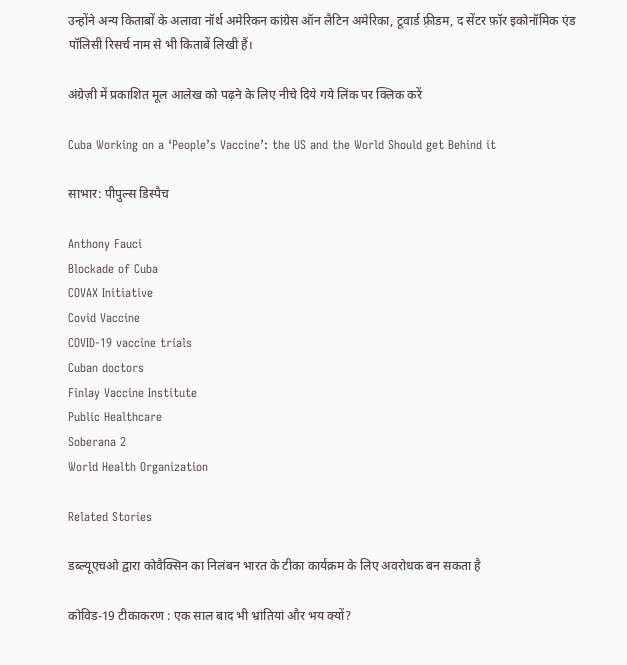उन्होंने अन्य किताबों के अलावा नॉर्थ अमेरिकन कांग्रेस ऑन लैटिन अमेरिका, टूवार्ड फ़्रीडम, द सेंटर फ़ॉर इकोनॉमिक एंड पॉलिसी रिसर्च नाम से भी किताबें लिखी हैं।

अंग्रेज़ी में प्रकाशित मूल आलेख को पढ़ने के लिए नीचे दिये गये लिंक पर क्लिक करें

Cuba Working on a ‘People’s Vaccine’: the US and the World Should get Behind it

साभार: पीपुल्स डिस्पैच

Anthony Fauci
Blockade of Cuba
COVAX Initiative
Covid Vaccine
COVID-19 vaccine trials
Cuban doctors
Finlay Vaccine Institute
Public Healthcare
Soberana 2
World Health Organization

Related Stories

डब्ल्यूएचओ द्वारा कोवैक्सिन का निलंबन भारत के टीका कार्यक्रम के लिए अवरोधक बन सकता है

कोविड-19 टीकाकरण : एक साल बाद भी भ्रांतियां और भय क्यों?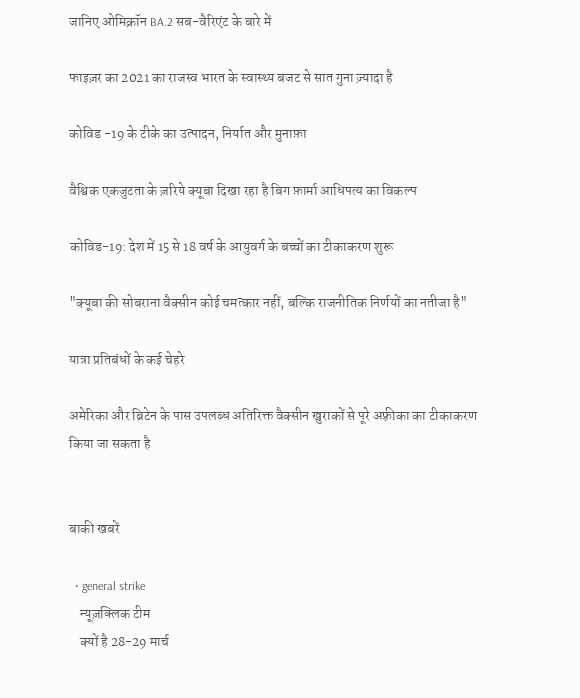जानिए ओमिक्रॉन BA.2 सब-वैरिएंट के बारे में

फाइज़र का 2021 का राजस्व भारत के स्वास्थ्य बजट से सात गुना ज़्यादा है

कोविड -19 के टीके का उत्पादन, निर्यात और मुनाफ़ा

वैश्विक एकजुटता के ज़रिये क्यूबा दिखा रहा है बिग फ़ार्मा आधिपत्य का विकल्प

कोविड-19: देश में 15 से 18 वर्ष के आयुवर्ग के बच्चों का टीकाकरण शुरू

"क्यूबा की सोबराना वैक्सीन कोई चमत्कार नहीं, बल्कि राजनीतिक निर्णयों का नतीजा है"

यात्रा प्रतिबंधों के कई चेहरे

अमेरिका और ब्रिटेन के पास उपलब्ध अतिरिक्त वैक्सीन खुराकों से पूरे अफ़्रीका का टीकाकरण किया जा सकता है


बाकी खबरें

  • general strike
    न्यूज़क्लिक टीम
    क्यों है 28-29 मार्च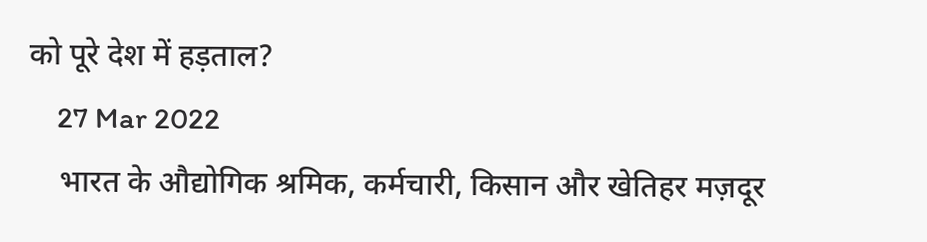को पूरे देश में हड़ताल?
    27 Mar 2022
    भारत के औद्योगिक श्रमिक, कर्मचारी, किसान और खेतिहर मज़दूर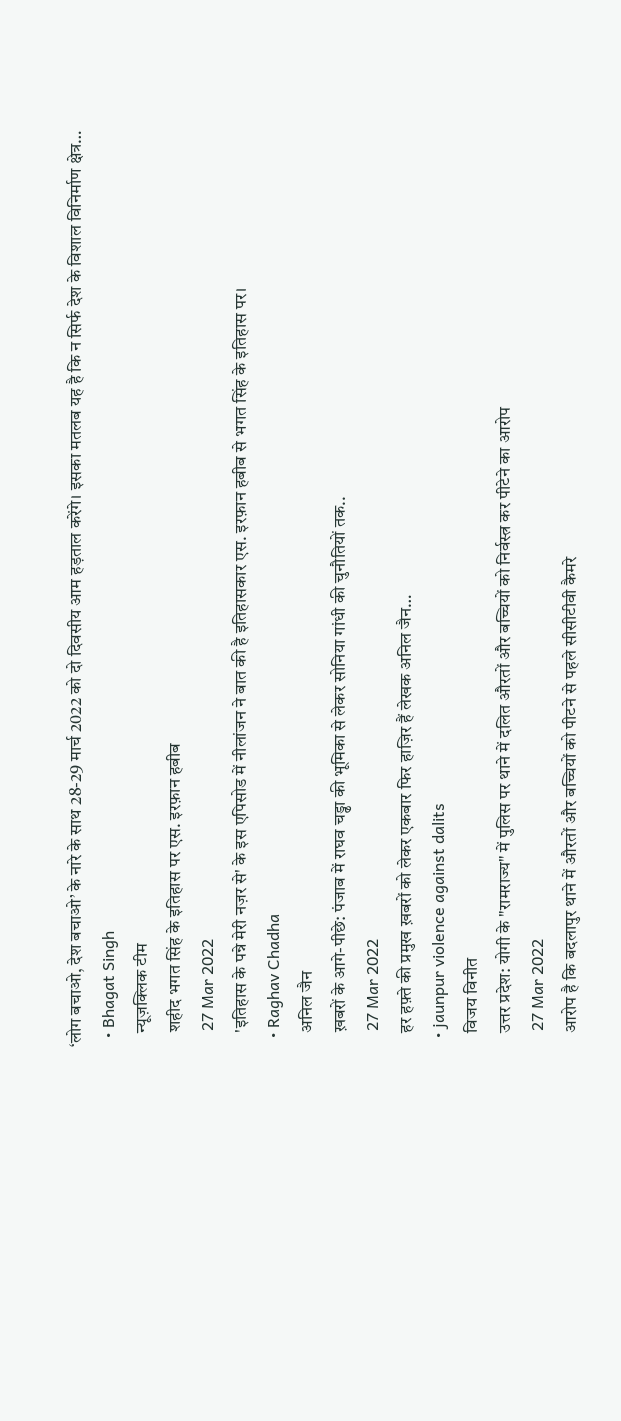‘लोग बचाओ, देश बचाओ’ के नारे के साथ 28-29 मार्च 2022 को दो दिवसीय आम हड़ताल करेंगे। इसका मतलब यह है कि न सिर्फ देश के विशाल विनिर्माण क्षेत्र…
  • Bhagat Singh
    न्यूज़क्लिक टीम
    शहीद भगत सिंह के इतिहास पर एस. इरफ़ान हबीब
    27 Mar 2022
    'इतिहास के पन्ने मेरी नज़र से' के इस एपिसोड में नीलांजन ने बात की है इतिहासकार एस. इरफ़ान हबीब से भगत सिंह के इतिहास पर।
  • Raghav Chadha
    अनिल जैन
    ख़बरों के आगे-पीछे: पंजाब में राघव चड्ढा की भूमिका से लेकर सोनिया गांधी की चुनौतियों तक..
    27 Mar 2022
    हर हफ़्ते की प्रमुख ख़बरों को लेकर एकबार फिर हाज़िर हैं लेखक अनिल जैन…
  • jaunpur violence against dalits
    विजय विनीत
    उत्तर प्रदेश: योगी के "रामराज्य" में पुलिस पर थाने में दलित औरतों और बच्चियों को निर्वस्त्र कर पीटेने का आरोप
    27 Mar 2022
    आरोप है कि बदलापुर थाने में औरतों और बच्चियों को पीटने से पहले सीसीटीवी कैमरे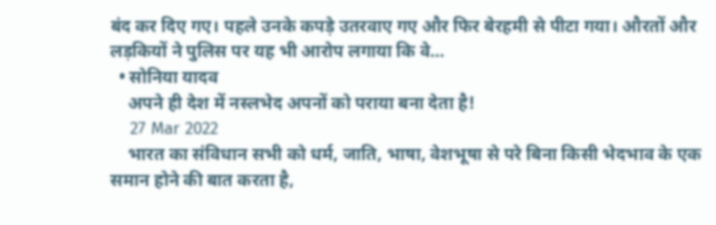बंद कर दिए गए। पहले उनके कपड़े उतरवाए गए और फिर बेरहमी से पीटा गया। औरतों और लड़कियों ने पुलिस पर यह भी आरोप लगाया कि वे…
  • सोनिया यादव
    अपने ही देश में नस्लभेद अपनों को पराया बना देता है!
    27 Mar 2022
    भारत का संविधान सभी को धर्म, जाति, भाषा, वेशभूषा से परे बिना किसी भेदभाव के एक समान होने की बात करता है,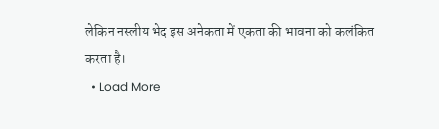लेकिन नस्लीय भेद इस अनेकता में एकता की भावना को कलंकित करता है।
  • Load More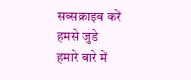सब्सक्राइब करें
हमसे जुडे
हमारे बारे में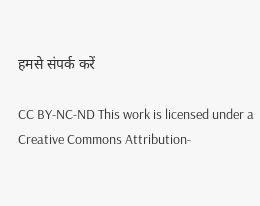हमसे संपर्क करें

CC BY-NC-ND This work is licensed under a Creative Commons Attribution-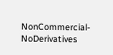NonCommercial-NoDerivatives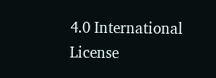4.0 International License